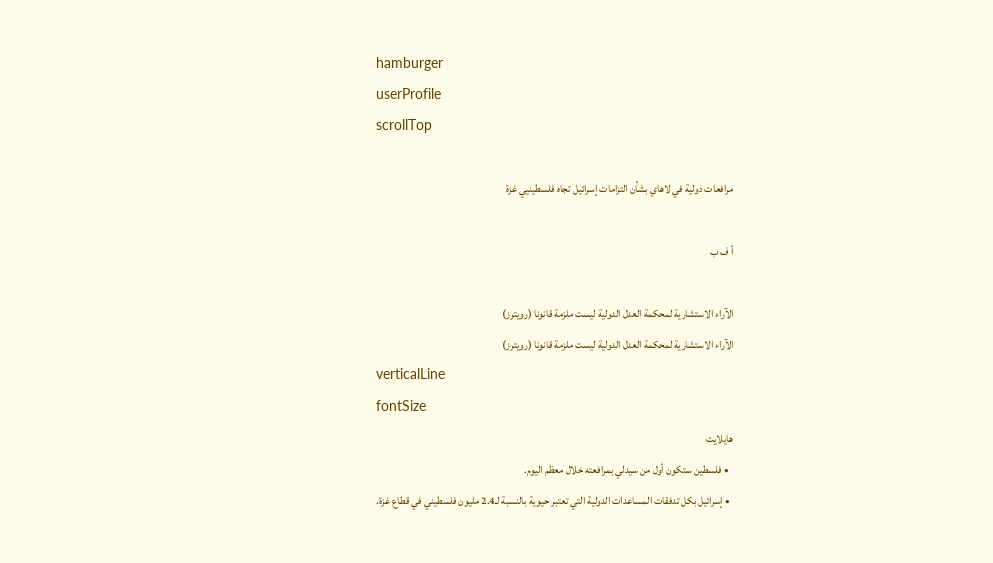hamburger
userProfile
scrollTop

مرافعات دولية في لاهاي بشأن التزامات إسرائيل تجاه فلسطينيي غزة

أ ف ب

الآراء الاستشارية لمحكمة العدل الدولية ليست ملزمة قانونا (رويترز)
الآراء الاستشارية لمحكمة العدل الدولية ليست ملزمة قانونا (رويترز)
verticalLine
fontSize
هايلايت
  • فلسطين ستكون أول من سيدلي بمرافعته خلال معظم اليوم.
  • إسرائيل بكل تدفقات المساعدات الدولية التي تعتبر حيوية بالنسبة لـ2.4 مليون فلسطيني في قطاع غزة.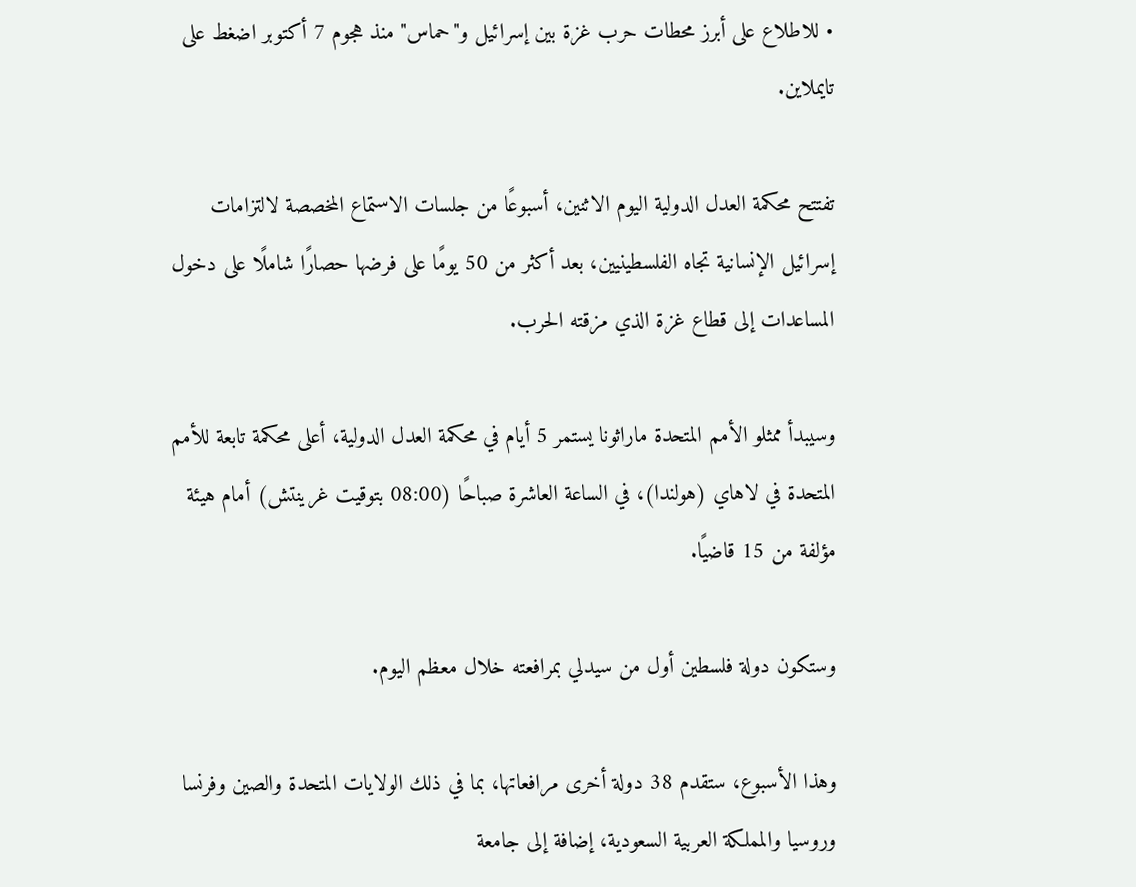• للاطلاع على أبرز محطات حرب غزة بين إسرائيل و"حماس" منذ هجوم 7 أكتوبر اضغط على تايملاين.

تفتتح محكمة العدل الدولية اليوم الاثنين، أسبوعًا من جلسات الاستماع المخصصة لالتزامات إسرائيل الإنسانية تجاه الفلسطينيين، بعد أكثر من 50 يومًا على فرضها حصارًا شاملًا على دخول المساعدات إلى قطاع غزة الذي مزقته الحرب.

وسيبدأ ممثلو الأمم المتحدة ماراثونا يستمر 5 أيام في محكمة العدل الدولية، أعلى محكمة تابعة للأمم المتحدة في لاهاي (هولندا)، في الساعة العاشرة صباحًا (08:00 بتوقيت غرينتش) أمام هيئة مؤلفة من 15 قاضيًا.

وستكون دولة فلسطين أول من سيدلي بمرافعته خلال معظم اليوم.

وهذا الأسبوع، ستقدم 38 دولة أخرى مرافعاتها، بما في ذلك الولايات المتحدة والصين وفرنسا وروسيا والمملكة العربية السعودية، إضافة إلى جامعة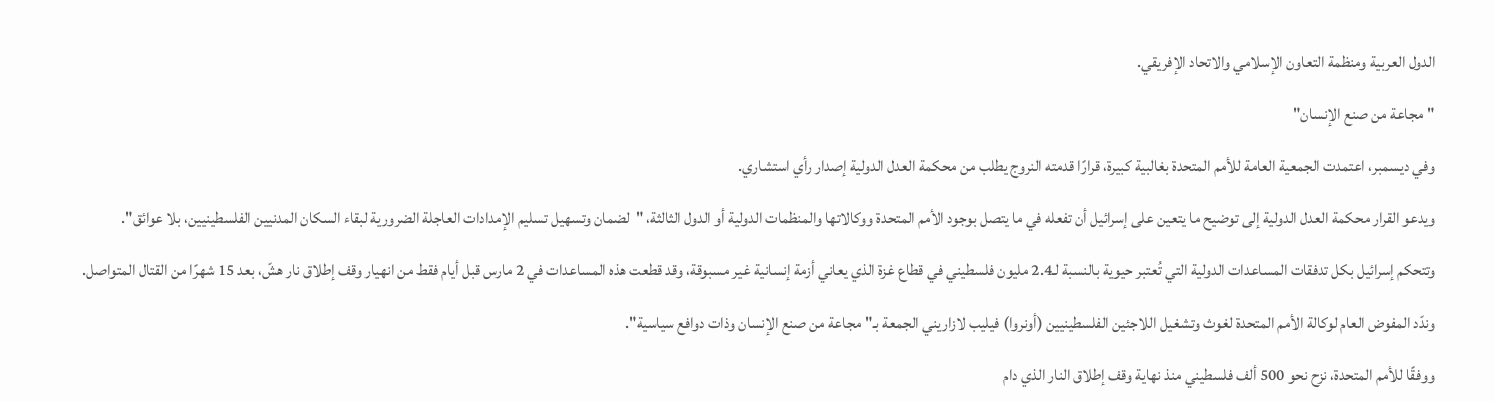الدول العربية ومنظمة التعاون الإسلامي والاتحاد الإفريقي.

"مجاعة من صنع الإنسان"

وفي ديسمبر، اعتمدت الجمعية العامة للأمم المتحدة بغالبية كبيرة، قرارًا قدمته النروج يطلب من محكمة العدل الدولية إصدار رأي استشاري.

ويدعو القرار محكمة العدل الدولية إلى توضيح ما يتعين على إسرائيل أن تفعله في ما يتصل بوجود الأمم المتحدة ووكالاتها والمنظمات الدولية أو الدول الثالثة، "لضمان وتسهيل تسليم الإمدادات العاجلة الضرورية لبقاء السكان المدنيين الفلسطينيين، بلا عوائق".

وتتحكم إسرائيل بكل تدفقات المساعدات الدولية التي تُعتبر حيوية بالنسبة لـ2.4 مليون فلسطيني في قطاع غزة الذي يعاني أزمة إنسانية غير مسبوقة، وقد قطعت هذه المساعدات في 2 مارس قبل أيام فقط من انهيار وقف إطلاق نار هشّ، بعد 15 شهرًا من القتال المتواصل.

وندّد المفوض العام لوكالة الأمم المتحدة لغوث وتشغيل اللاجئين الفلسطينيين (أونروا) فيليب لازاريني الجمعة بـ"مجاعة من صنع الإنسان وذات دوافع سياسية".

ووفقًا للأمم المتحدة، نزح نحو 500 ألف فلسطيني منذ نهاية وقف إطلاق النار الذي دام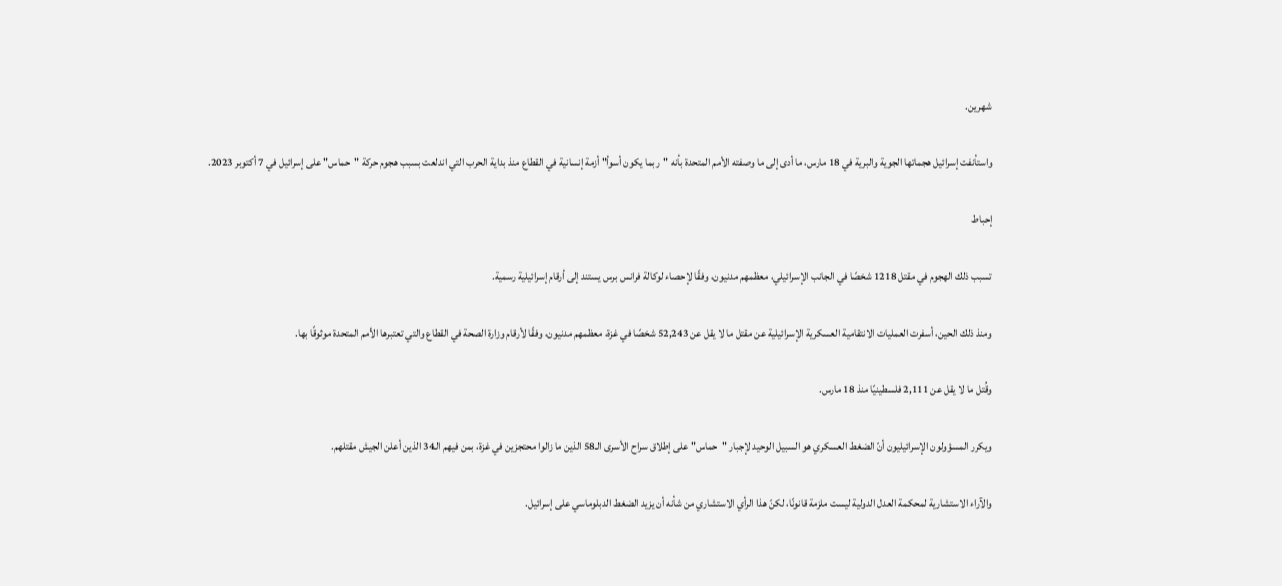شهرين.

واستأنفت إسرائيل هجماتها الجوية والبرية في 18 مارس، ما أدى إلى ما وصفته الأمم المتحدة بأنه "ربما يكون أسوأ" أزمة إنسانية في القطاع منذ بداية الحرب التي اندلعت بسبب هجوم حركة "حماس" على إسرائيل في 7 أكتوبر 2023.

إحباط

تسبب ذلك الهجوم في مقتل 1218 شخصًا في الجانب الإسرائيلي، معظمهم مدنيون، وفقًا لإحصاء لوكالة فرانس برس يستند إلى أرقام إسرائيلية رسمية.

ومنذ ذلك الحين، أسفرت العمليات الانتقامية العسكرية الإسرائيلية عن مقتل ما لا يقل عن 52,243 شخصًا في غزة، معظمهم مدنيون، وفقًا لأرقام وزارة الصحة في القطاع والتي تعتبرها الأمم المتحدة موثوقًا بها.

وقُتل ما لا يقل عن 2,111 فلسطينيًا منذ 18 مارس.

ويكرر المسؤولون الإسرائيليون أنّ الضغط العسكري هو السبيل الوحيد لإجبار "حماس" على إطلاق سراح الأسرى الـ58 الذين ما زالوا محتجزين في غزة، بمن فيهم الـ34 الذين أعلن الجيش مقتلهم.

والآراء الاستشارية لمحكمة العدل الدولية ليست ملزمة قانونًا، لكنّ هذا الرأي الاستشاري من شأنه أن يزيد الضغط الدبلوماسي على إسرائيل.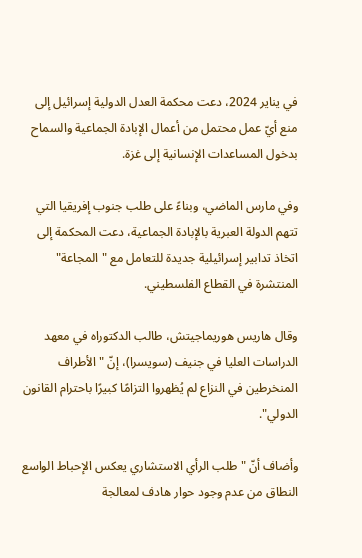في يناير 2024، دعت محكمة العدل الدولية إسرائيل إلى منع أيّ عمل محتمل من أعمال الإبادة الجماعية والسماح بدخول المساعدات الإنسانية إلى غزة.

وفي مارس الماضي، وبناءً على طلب جنوب إفريقيا التي تتهم الدولة العبرية بالإبادة الجماعية، دعت المحكمة إلى اتخاذ تدابير إسرائيلية جديدة للتعامل مع "المجاعة" المنتشرة في القطاع الفلسطيني.

وقال هاريس هوريماجيتش، طالب الدكتوراه في معهد الدراسات العليا في جنيف (سويسرا)، إنّ "الأطراف المنخرطين في النزاع لم يُظهروا التزامًا كبيرًا باحترام القانون الدولي".

وأضاف أنّ "طلب الرأي الاستشاري يعكس الإحباط الواسع النطاق من عدم وجود حوار هادف لمعالجة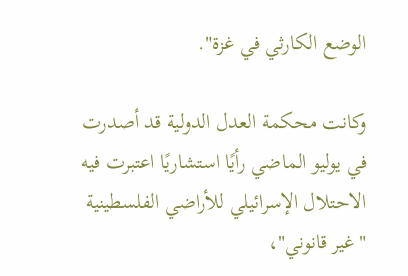الوضع الكارثي في غزة".

وكانت محكمة العدل الدولية قد أصدرت في يوليو الماضي رأيًا استشاريًا اعتبرت فيه الاحتلال الإسرائيلي للأراضي الفلسطينية "غير قانوني"،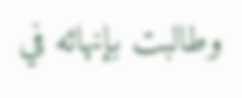وطالبت بإنهائه في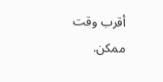أقرب وقت ممكن.